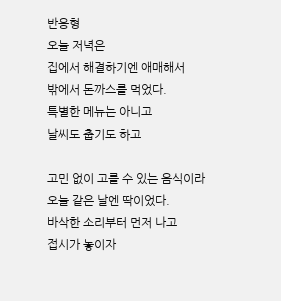반응형
오늘 저녁은
집에서 해결하기엔 애매해서
밖에서 돈까스를 먹었다.
특별한 메뉴는 아니고
날씨도 춥기도 하고

고민 없이 고를 수 있는 음식이라
오늘 같은 날엔 딱이었다.
바삭한 소리부터 먼저 나고
접시가 놓이자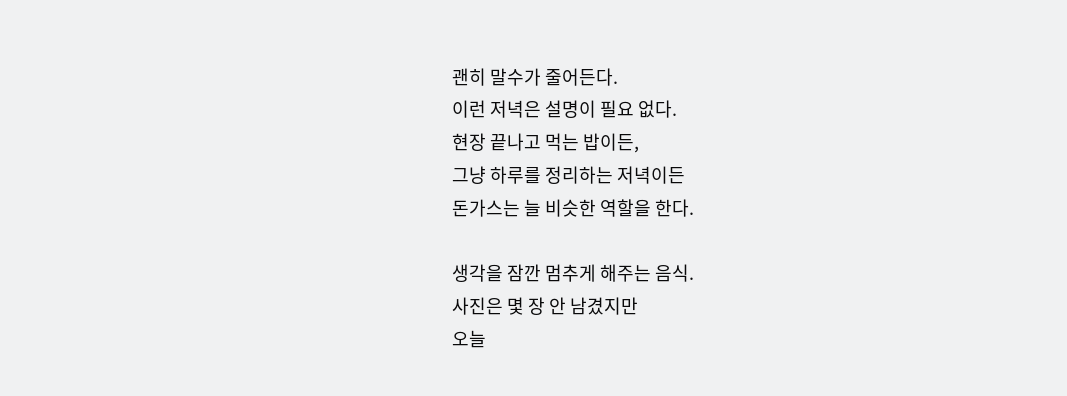괜히 말수가 줄어든다.
이런 저녁은 설명이 필요 없다.
현장 끝나고 먹는 밥이든,
그냥 하루를 정리하는 저녁이든
돈가스는 늘 비슷한 역할을 한다.

생각을 잠깐 멈추게 해주는 음식.
사진은 몇 장 안 남겼지만
오늘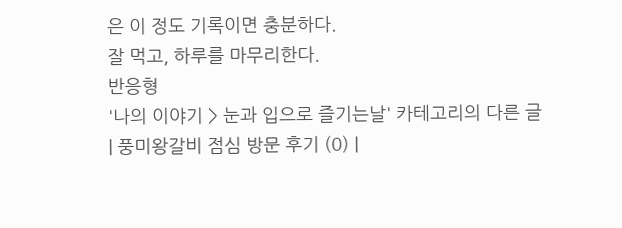은 이 정도 기록이면 충분하다.
잘 먹고, 하루를 마무리한다.
반응형
'나의 이야기 > 눈과 입으로 즐기는날' 카테고리의 다른 글
| 풍미왕갈비 점심 방문 후기 (0) |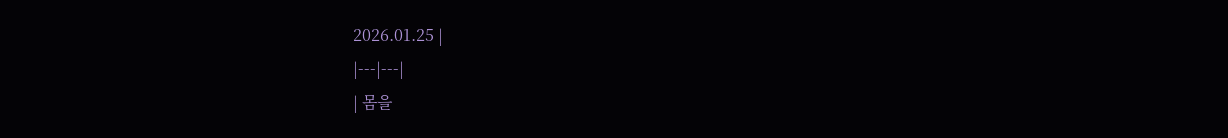2026.01.25 |
|---|---|
| 몸을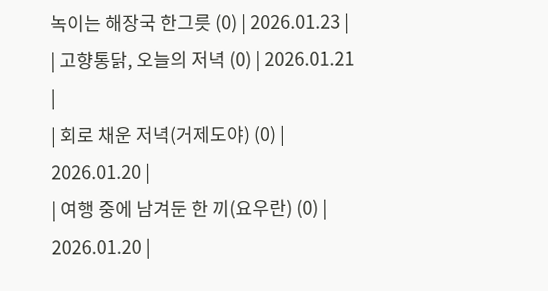녹이는 해장국 한그릇 (0) | 2026.01.23 |
| 고향통닭, 오늘의 저녁 (0) | 2026.01.21 |
| 회로 채운 저녁(거제도야) (0) | 2026.01.20 |
| 여행 중에 남겨둔 한 끼(요우란) (0) | 2026.01.20 |